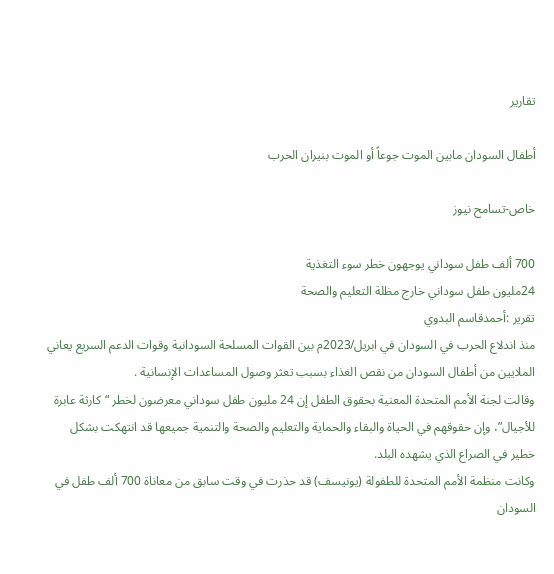تقارير

أطفال السودان مابين الموت جوعاً أو الموت بنيران الحرب

خاص-تسامح نيوز

700 ألف طفل سوداني يوجهون خطر سوء التغذية
24مليون طفل سوداني خارج مظلة التعليم والصحة
تقرير :أحمدقاسم البدوي
منذ اندلاع الحرب في السودان في ابريل/2023م بين القوات المسلحة السودانية وقوات الدعم السريع يعاني الملايين من أطفال السودان من نقص الغذاء بسبب تعثر وصول المساعدات الإنسانية .
وقالت لجنة الأمم المتحدة المعنية بحقوق الطفل إن 24 مليون طفل سوداني معرضون لخطر “كارثة عابرة للأجيال”، وإن حقوقهم في الحياة والبقاء والحماية والتعليم والصحة والتنمية جميعها قد انتهكت بشكل خطير في الصراع الذي يشهده البلد.
وكانت منظمة الأمم المتحدة للطفولة (يونيسف) قد حذرت في وقت سابق من معاناة 700 ألف طفل في السودان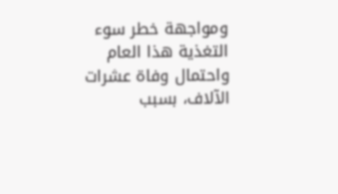ومواجهة خطر سوء التغذية هذا العام واحتمال وفاة عشرات الآلاف، بسبب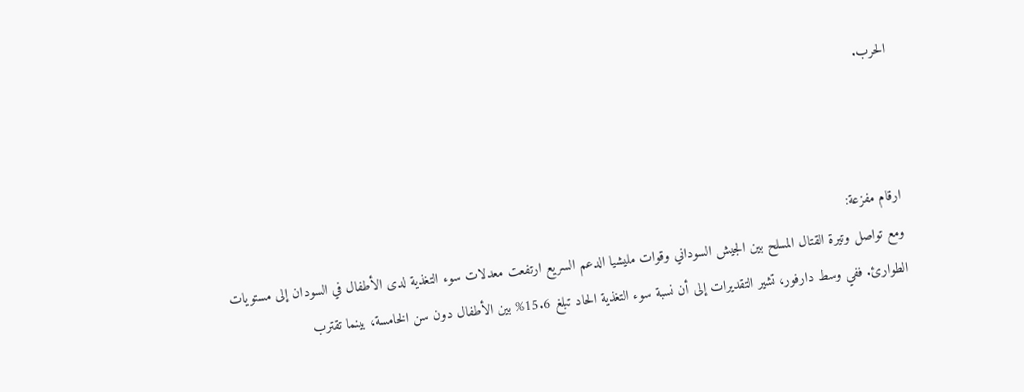الحرب.



ارقام مفزعة:
ومع تواصل وتيرة القتال المسلح بين الجيش السوداني وقوات مليشيا الدعم السريع ارتفعت معدلات سوء التغذية لدى الأطفال في السودان إلى مستويات الطوارئ. ففي وسط دارفور، تشير التقديرات إلى أن نسبة سوء التغذية الحاد تبلغ 15.6% بين الأطفال دون سن الخامسة، بينما تقترب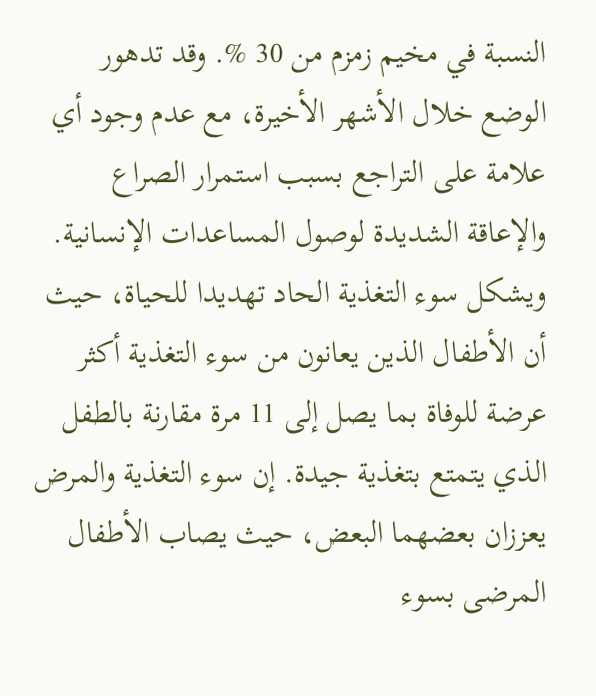النسبة في مخيم زمزم من 30 %. وقد تدهور الوضع خلال الأشهر الأخيرة، مع عدم وجود أي علامة على التراجع بسبب استمرار الصراع والإعاقة الشديدة لوصول المساعدات الإنسانية. ويشكل سوء التغذية الحاد تهديدا للحياة، حيث أن الأطفال الذين يعانون من سوء التغذية أكثر عرضة للوفاة بما يصل إلى 11 مرة مقارنة بالطفل الذي يتمتع بتغذية جيدة. إن سوء التغذية والمرض يعززان بعضهما البعض، حيث يصاب الأطفال المرضى بسوء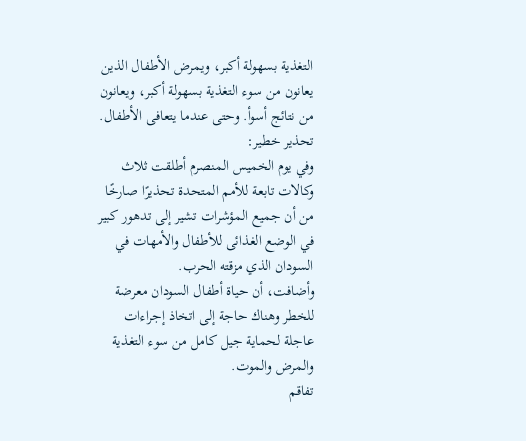التغذية بسهولة أكبر، ويمرض الأطفال الذين يعانون من سوء التغذية بسهولة أكبر، ويعانون من نتائج أسوأ. وحتى عندما يتعافى الأطفال.
تحذير خطير:
وفي يوم الخميس المنصرم أطلقت ثلاث وكالات تابعة للأمم المتحدة تحذيرًا صارخًا من أن جميع المؤشرات تشير إلى تدهور كبير في الوضع الغذائى للأطفال والأمهات في السودان الذي مزقته الحرب.
وأضافت، أن حياة أطفال السودان معرضة للخطر وهناك حاجة إلى اتخاذ إجراءات عاجلة لحماية جيل كامل من سوء التغذية والمرض والموت.
تفاقم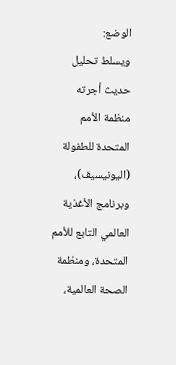الوضع:
ويسلط تحليل حديث أجرته منظمة الأمم المتحدة للطفولة (اليونيسيف)، وبرنامج الأغذية العالمي التابع للأمم المتحدة، ومنظمة الصحة العالمية،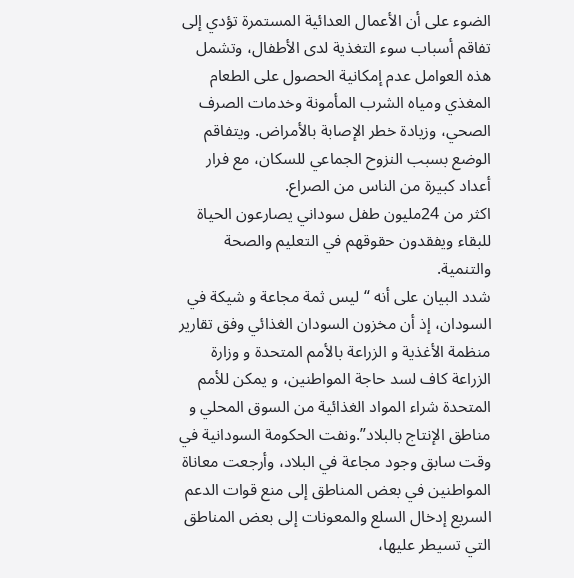الضوء على أن الأعمال العدائية المستمرة تؤدي إلى تفاقم أسباب سوء التغذية لدى الأطفال، وتشمل هذه العوامل عدم إمكانية الحصول على الطعام المغذي ومياه الشرب المأمونة وخدمات الصرف الصحي، وزيادة خطر الإصابة بالأمراض. ويتفاقم الوضع بسبب النزوح الجماعي للسكان، مع فرار أعداد كبيرة من الناس من الصراع.
اكثر من 24مليون طفل سوداني يصارعون الحياة للبقاء ويفقدون حقوقهم في التعليم والصحة والتنمية.
شدد البيان على أنه “ليس ثمة مجاعة و شيكة في السودان، إذ أن مخزون السودان الغذائي وفق تقارير منظمة الأغذية و الزراعة بالأمم المتحدة و وزارة الزراعة كاف لسد حاجة المواطنين، و يمكن للأمم المتحدة شراء المواد الغذائية من السوق المحلي و مناطق الإنتاج بالبلاد”.ونفت الحكومة السودانية في وقت سابق وجود مجاعة في البلاد، وأرجعت معاناة المواطنين في بعض المناطق إلى منع قوات الدعم السريع إدخال السلع والمعونات إلى بعض المناطق التي تسيطر عليها،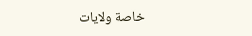خاصة ولايات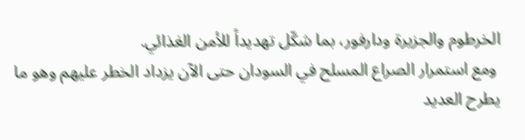الخرطوم والجزيرة ودارفور، بما شكّل تهديداً للأمن الغذائي.
 ومع استمرار الصراع المسلح في السودان حتى الآن يزداد الخطر عليهم وهو ما يطرح العديد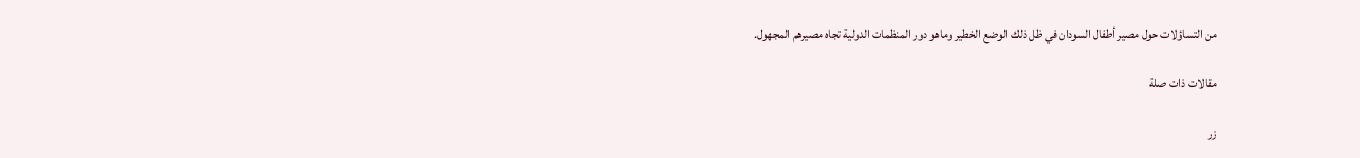من التساؤلات حول مصير أطفال السودان في ظل ذلك الوضع الخطير وماهو دور المنظمات الدولية تجاه مصيرهم المجهول.

مقالات ذات صلة

زر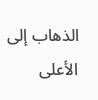الذهاب إلى الأعلى